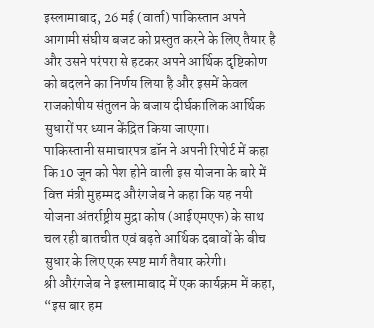इस्लामाबाद, 26 मई (वार्ता) पाकिस्तान अपने आगामी संघीय बजट को प्रस्तुत करने के लिए तैयार है और उसने परंपरा से हटकर अपने आर्थिक दृष्टिकोण को बदलने का निर्णय लिया है और इसमें केवल राजकोषीय संतुलन के बजाय दीर्घकालिक आर्थिक सुधारों पर ध्यान केंद्रित किया जाएगा।
पाकिस्तानी समाचारपत्र डॉन ने अपनी रिपोर्ट में कहा कि 10 जून को पेश होने वाली इस योजना के बारे में वित्त मंत्री मुहम्मद औरंगजेब ने कहा कि यह नयी योजना अंतर्राष्ट्रीय मुद्रा कोष (आईएमएफ) के साथ चल रही बातचीत एवं बढ़ते आर्थिक दबावों के बीच सुधार के लिए एक स्पष्ट मार्ग तैयार करेगी।
श्री औरंगजेब ने इस्लामाबाद में एक कार्यक्रम में कहा, “इस बार हम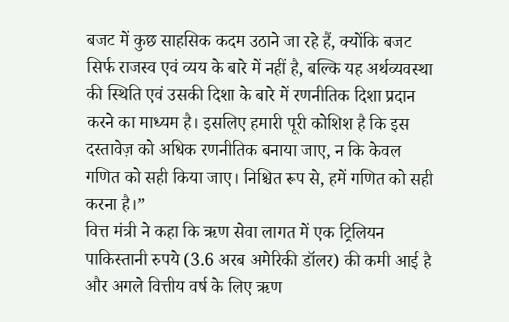बजट में कुछ साहसिक कदम उठाने जा रहे हैं, क्योंकि बजट सिर्फ राजस्व एवं व्यय के बारे में नहीं है, बल्कि यह अर्थव्यवस्था की स्थिति एवं उसकी दिशा के बारे में रणनीतिक दिशा प्रदान करने का माध्यम है। इसलिए हमारी पूरी कोशिश है कि इस दस्तावेज़ को अधिक रणनीतिक बनाया जाए, न कि केवल गणित को सही किया जाए। निश्चित रूप से, हमें गणित को सही करना है।”
वित्त मंत्री ने कहा कि ऋण सेवा लागत में एक ट्रिलियन पाकिस्तानी रुपये (3.6 अरब अमेरिकी डॉलर) की कमी आई है और अगले वित्तीय वर्ष के लिए ऋण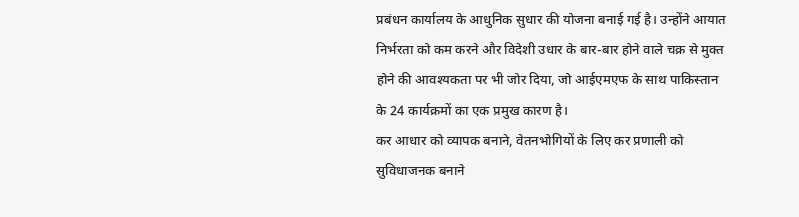प्रबंधन कार्यालय के आधुनिक सुधार की योजना बनाई गई है। उन्होंने आयात निर्भरता को कम करने और विदेशी उधार के बार-बार होने वाले चक्र से मुक्त होने की आवश्यकता पर भी जोर दिया, जो आईएमएफ के साथ पाकिस्तान के 24 कार्यक्रमों का एक प्रमुख कारण है।
कर आधार को व्यापक बनाने, वेतनभोगियों के लिए कर प्रणाली को सुविधाजनक बनाने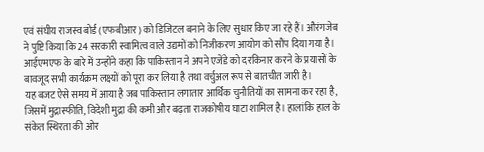एवं संघीय राजस्व बोर्ड (एफबीआर) को डिजिटल बनाने के लिए सुधार किए जा रहे हैं। औरंगजेब ने पुष्टि किया कि 24 सरकारी स्वामित्व वाले उद्यमों को निजीकरण आयोग को सौंप दिया गया है।
आईएमएफ के बारे में उन्होंने कहा कि पाकिस्तान ने अपने एजेंडे को दरकिनार करने के प्रयासों के बावजूद सभी कार्यक्रम लक्ष्यों को पूरा कर लिया है तथा वर्चुअल रूप से बातचीत जारी है।
यह बजट ऐसे समय में आया है जब पाकिस्तान लगातार आर्थिक चुनौतियों का सामना कर रहा है, जिसमें मुद्रास्फीति, विदेशी मुद्रा की कमी और बढ़ता राजकोषीय घाटा शामिल है। हालांकि हाल के संकेत स्थिरता की ओर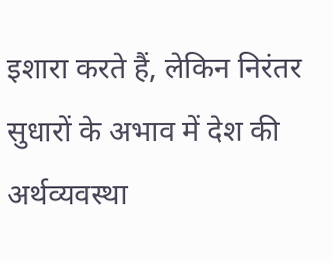इशारा करते हैं, लेकिन निरंतर सुधारों के अभाव में देश की अर्थव्यवस्था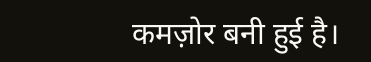कमज़ोर बनी हुई है।